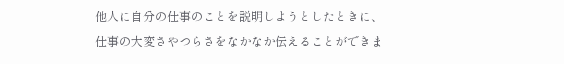他人に自分の仕事のことを説明しようとしたときに、仕事の大変さやつらさをなかなか伝えることができま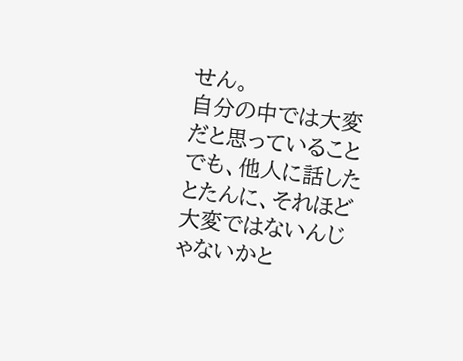せん。
自分の中では大変だと思っていることでも、他人に話したとたんに、それほど大変ではないんじゃないかと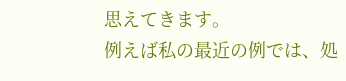思えてきます。
例えば私の最近の例では、処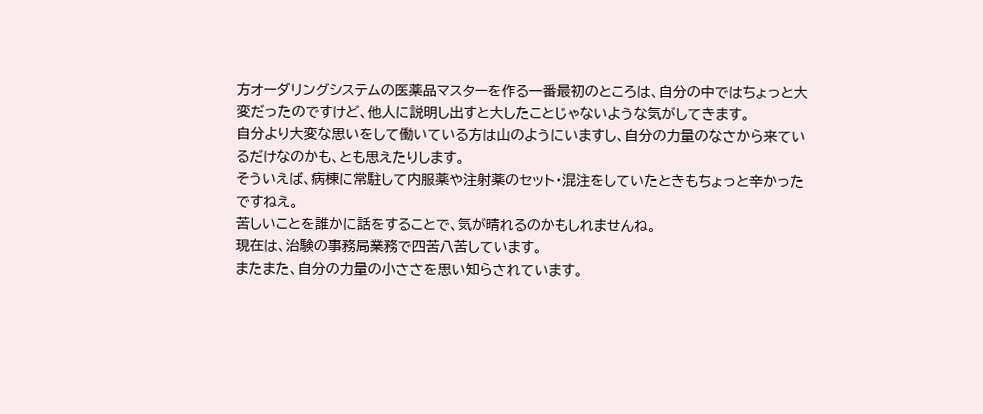方オーダリングシステムの医薬品マスターを作る一番最初のところは、自分の中ではちょっと大変だったのですけど、他人に説明し出すと大したことじゃないような気がしてきます。
自分より大変な思いをして働いている方は山のようにいますし、自分の力量のなさから来ているだけなのかも、とも思えたりします。
そういえば、病棟に常駐して内服薬や注射薬のセット・混注をしていたときもちょっと辛かったですねえ。
苦しいことを誰かに話をすることで、気が晴れるのかもしれませんね。
現在は、治験の事務局業務で四苦八苦しています。
またまた、自分の力量の小ささを思い知らされています。